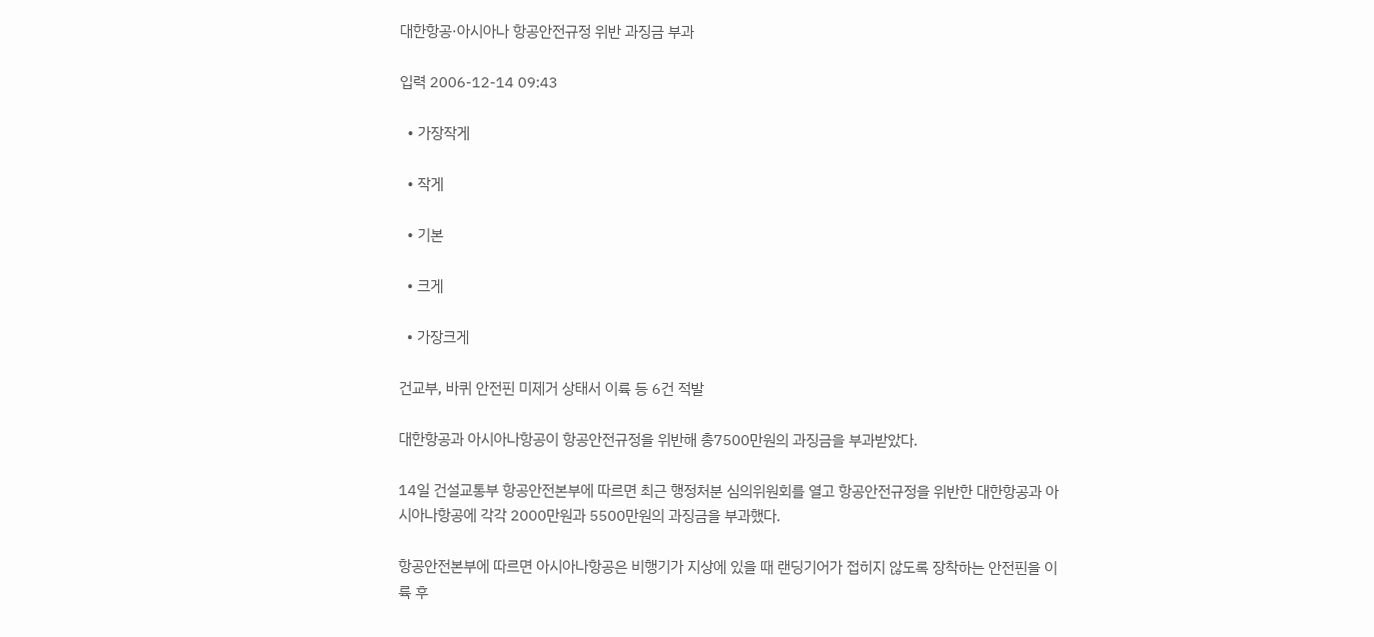대한항공·아시아나 항공안전규정 위반 과징금 부과

입력 2006-12-14 09:43

  • 가장작게

  • 작게

  • 기본

  • 크게

  • 가장크게

건교부, 바퀴 안전핀 미제거 상태서 이륙 등 6건 적발

대한항공과 아시아나항공이 항공안전규정을 위반해 총7500만원의 과징금을 부과받았다.

14일 건설교통부 항공안전본부에 따르면 최근 행정처분 심의위원회를 열고 항공안전규정을 위반한 대한항공과 아시아나항공에 각각 2000만원과 5500만원의 과징금을 부과했다.

항공안전본부에 따르면 아시아나항공은 비행기가 지상에 있을 때 랜딩기어가 접히지 않도록 장착하는 안전핀을 이륙 후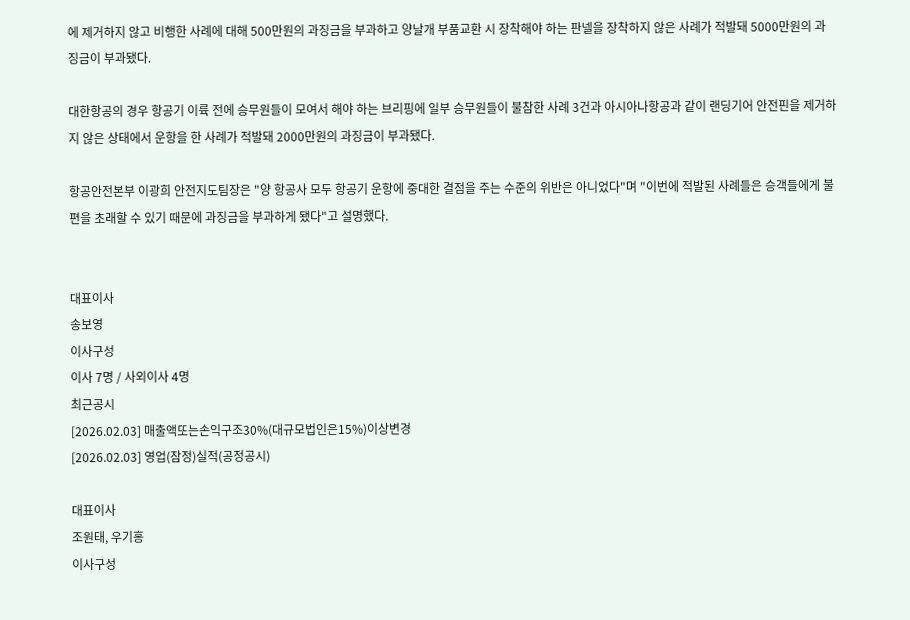에 제거하지 않고 비행한 사례에 대해 500만원의 과징금을 부과하고 양날개 부품교환 시 장착해야 하는 판넬을 장착하지 않은 사례가 적발돼 5000만원의 과징금이 부과됐다.

대한항공의 경우 항공기 이륙 전에 승무원들이 모여서 해야 하는 브리핑에 일부 승무원들이 불참한 사례 3건과 아시아나항공과 같이 랜딩기어 안전핀을 제거하지 않은 상태에서 운항을 한 사례가 적발돼 2000만원의 과징금이 부과됐다.

항공안전본부 이광희 안전지도팀장은 "양 항공사 모두 항공기 운항에 중대한 결점을 주는 수준의 위반은 아니었다"며 "이번에 적발된 사례들은 승객들에게 불편을 초래할 수 있기 때문에 과징금을 부과하게 됐다"고 설명했다.


대표이사
송보영
이사구성
이사 7명 / 사외이사 4명
최근공시
[2026.02.03] 매출액또는손익구조30%(대규모법인은15%)이상변경
[2026.02.03] 영업(잠정)실적(공정공시)

대표이사
조원태, 우기홍
이사구성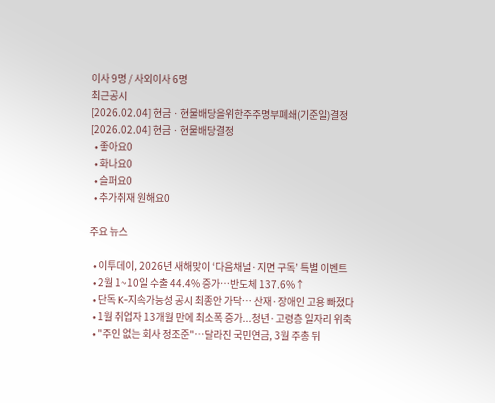이사 9명 / 사외이사 6명
최근공시
[2026.02.04] 현금ㆍ현물배당을위한주주명부폐쇄(기준일)결정
[2026.02.04] 현금ㆍ현물배당결정
  • 좋아요0
  • 화나요0
  • 슬퍼요0
  • 추가취재 원해요0

주요 뉴스

  • 이투데이, 2026년 새해맞이 ‘다음채널·지면 구독’ 특별 이벤트
  • 2월 1~10일 수출 44.4% 증가⋯반도체 137.6%↑
  • 단독 K-지속가능성 공시 최종안 가닥… 산재·장애인 고용 빠졌다
  • 1월 취업자 13개월 만에 최소폭 증가...청년·고령층 일자리 위축
  • "주인 없는 회사 정조준"…달라진 국민연금, 3월 주총 뒤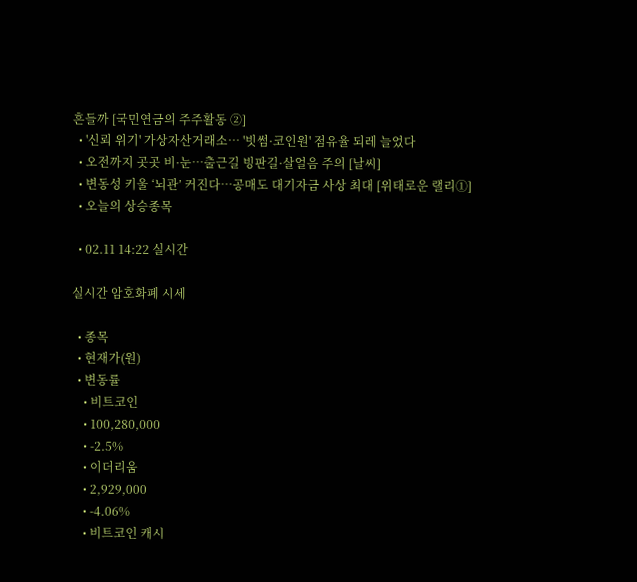흔들까 [국민연금의 주주활동 ②]
  • '신뢰 위기' 가상자산거래소… '빗썸·코인원' 점유율 되레 늘었다
  • 오전까지 곳곳 비·눈…출근길 빙판길·살얼음 주의 [날씨]
  • 변동성 키울 ‘뇌관’ 커진다…공매도 대기자금 사상 최대 [위태로운 랠리①]
  • 오늘의 상승종목

  • 02.11 14:22 실시간

실시간 암호화폐 시세

  • 종목
  • 현재가(원)
  • 변동률
    • 비트코인
    • 100,280,000
    • -2.5%
    • 이더리움
    • 2,929,000
    • -4.06%
    • 비트코인 캐시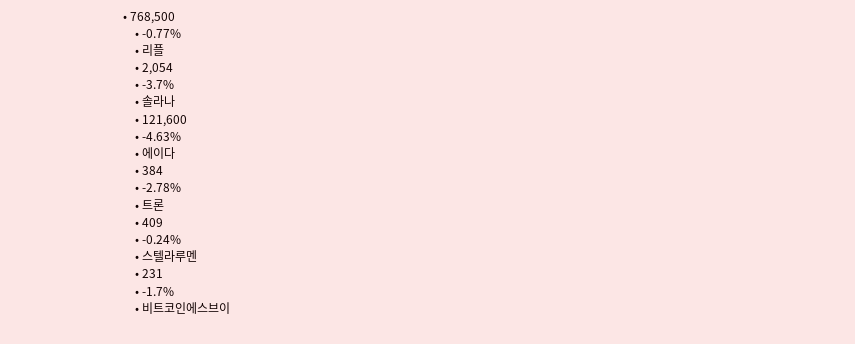• 768,500
    • -0.77%
    • 리플
    • 2,054
    • -3.7%
    • 솔라나
    • 121,600
    • -4.63%
    • 에이다
    • 384
    • -2.78%
    • 트론
    • 409
    • -0.24%
    • 스텔라루멘
    • 231
    • -1.7%
    • 비트코인에스브이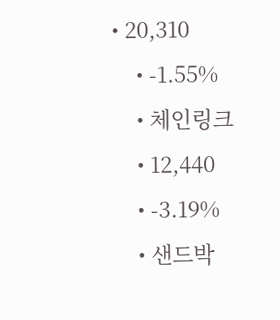• 20,310
    • -1.55%
    • 체인링크
    • 12,440
    • -3.19%
    • 샌드박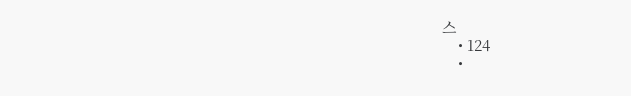스
    • 124
    •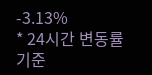-3.13%
* 24시간 변동률 기준